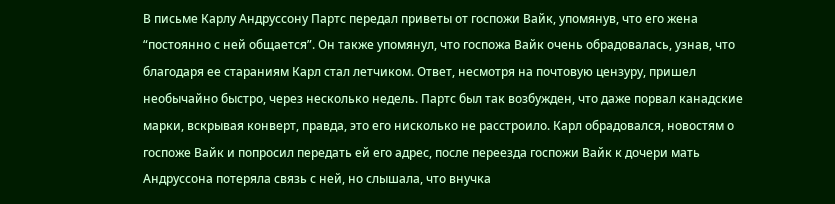В письме Карлу Андруссону Партс передал приветы от госпожи Вайк, упомянув, что его жена “постоянно с ней общается”. Он также упомянул, что госпожа Вайк очень обрадовалась, узнав, что благодаря ее стараниям Карл стал летчиком. Ответ, несмотря на почтовую цензуру, пришел необычайно быстро, через несколько недель. Партс был так возбужден, что даже порвал канадские марки, вскрывая конверт, правда, это его нисколько не расстроило. Карл обрадовался, новостям о госпоже Вайк и попросил передать ей его адрес, после переезда госпожи Вайк к дочери мать Андруссона потеряла связь с ней, но слышала, что внучка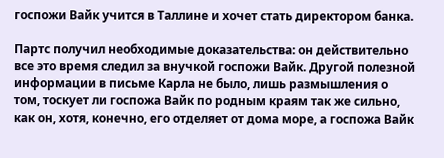госпожи Вайк учится в Таллине и хочет стать директором банка.

Партс получил необходимые доказательства: он действительно все это время следил за внучкой госпожи Вайк. Другой полезной информации в письме Карла не было, лишь размышления о том, тоскует ли госпожа Вайк по родным краям так же сильно, как он, хотя, конечно, его отделяет от дома море, а госпожа Вайк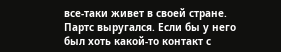все-таки живет в своей стране. Партс выругался. Если бы у него был хоть какой-то контакт с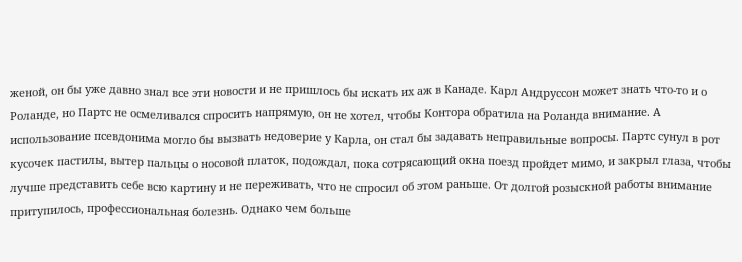женой, он бы уже давно знал все эти новости и не пришлось бы искать их аж в Канаде. Карл Андруссон может знать что-то и о Роланде, но Партс не осмеливался спросить напрямую, он не хотел, чтобы Контора обратила на Роланда внимание. А использование псевдонима могло бы вызвать недоверие у Карла, он стал бы задавать неправильные вопросы. Партс сунул в рот кусочек пастилы, вытер пальцы о носовой платок, подождал, пока сотрясающий окна поезд пройдет мимо, и закрыл глаза, чтобы лучше представить себе всю картину и не переживать, что не спросил об этом раньше. От долгой розыскной работы внимание притупилось, профессиональная болезнь. Однако чем больше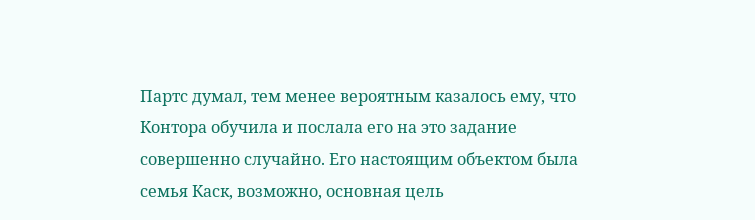Партс думал, тем менее вероятным казалось ему, что Контора обучила и послала его на это задание совершенно случайно. Его настоящим объектом была семья Каск, возможно, основная цель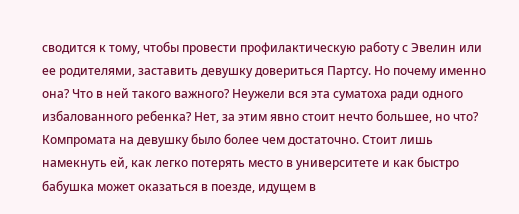сводится к тому, чтобы провести профилактическую работу с Эвелин или ее родителями, заставить девушку довериться Партсу. Но почему именно она? Что в ней такого важного? Неужели вся эта суматоха ради одного избалованного ребенка? Нет, за этим явно стоит нечто большее, но что? Компромата на девушку было более чем достаточно. Стоит лишь намекнуть ей, как легко потерять место в университете и как быстро бабушка может оказаться в поезде, идущем в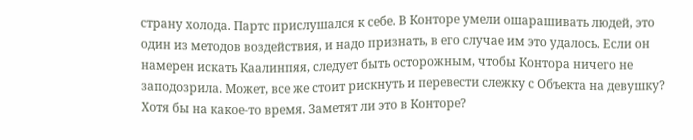страну холода. Партс прислушался к себе. В Конторе умели ошарашивать людей, это один из методов воздействия, и надо признать, в его случае им это удалось. Если он намерен искать Каалинпяя, следует быть осторожным, чтобы Контора ничего не заподозрила. Может, все же стоит рискнуть и перевести слежку с Объекта на девушку? Хотя бы на какое-то время. Заметят ли это в Конторе?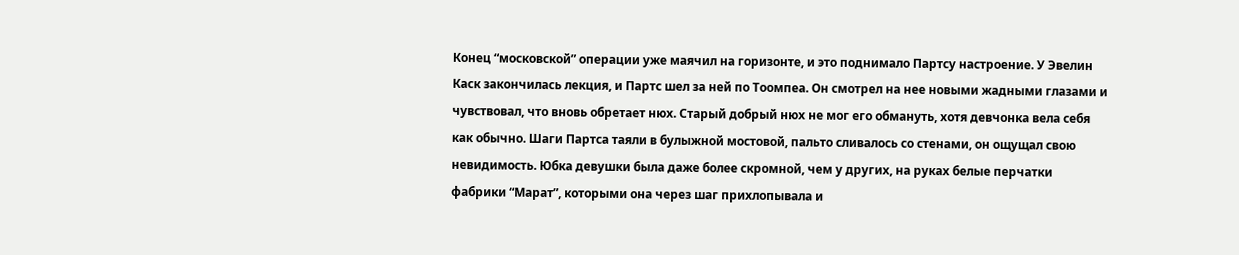Конец “московской” операции уже маячил на горизонте, и это поднимало Партсу настроение. У Эвелин Каск закончилась лекция, и Партс шел за ней по Тоомпеа. Он смотрел на нее новыми жадными глазами и чувствовал, что вновь обретает нюх. Старый добрый нюх не мог его обмануть, хотя девчонка вела себя как обычно. Шаги Партса таяли в булыжной мостовой, пальто сливалось со стенами, он ощущал свою невидимость. Юбка девушки была даже более скромной, чем у других, на руках белые перчатки фабрики “Марат”, которыми она через шаг прихлопывала и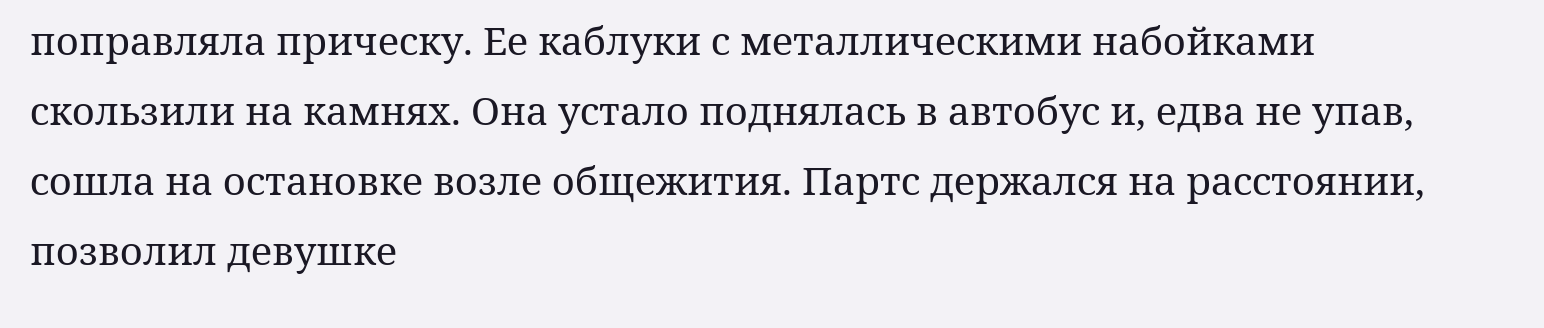поправляла прическу. Ее каблуки с металлическими набойками скользили на камнях. Она устало поднялась в автобус и, едва не упав, сошла на остановке возле общежития. Партс держался на расстоянии, позволил девушке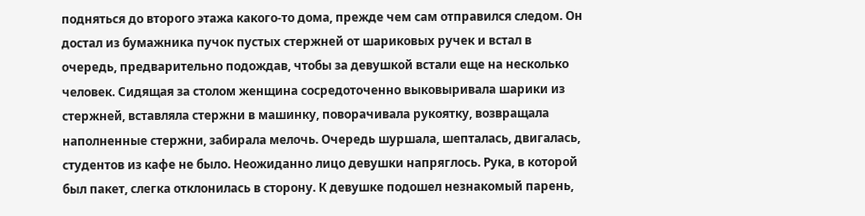подняться до второго этажа какого-то дома, прежде чем сам отправился следом. Он достал из бумажника пучок пустых стержней от шариковых ручек и встал в очередь, предварительно подождав, чтобы за девушкой встали еще на несколько человек. Сидящая за столом женщина сосредоточенно выковыривала шарики из стержней, вставляла стержни в машинку, поворачивала рукоятку, возвращала наполненные стержни, забирала мелочь. Очередь шуршала, шепталась, двигалась, студентов из кафе не было. Неожиданно лицо девушки напряглось. Рука, в которой был пакет, слегка отклонилась в сторону. К девушке подошел незнакомый парень,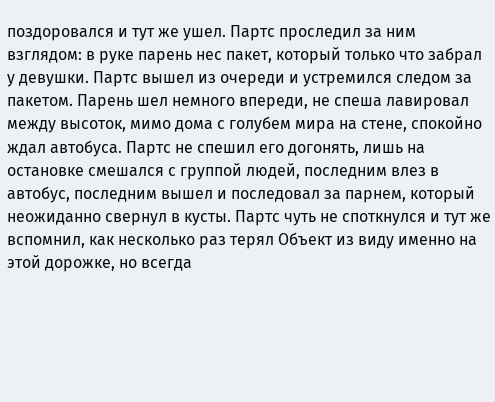поздоровался и тут же ушел. Партс проследил за ним взглядом: в руке парень нес пакет, который только что забрал у девушки. Партс вышел из очереди и устремился следом за пакетом. Парень шел немного впереди, не спеша лавировал между высоток, мимо дома с голубем мира на стене, спокойно ждал автобуса. Партс не спешил его догонять, лишь на остановке смешался с группой людей, последним влез в автобус, последним вышел и последовал за парнем, который неожиданно свернул в кусты. Партс чуть не споткнулся и тут же вспомнил, как несколько раз терял Объект из виду именно на этой дорожке, но всегда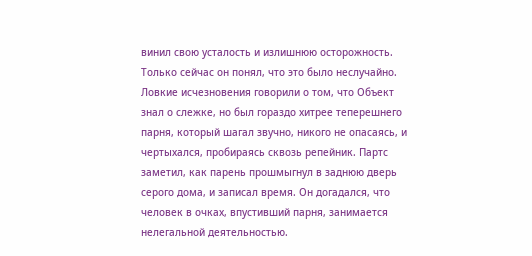винил свою усталость и излишнюю осторожность. Только сейчас он понял, что это было неслучайно. Ловкие исчезновения говорили о том, что Объект знал о слежке, но был гораздо хитрее теперешнего парня, который шагал звучно, никого не опасаясь, и чертыхался, пробираясь сквозь репейник. Партс заметил, как парень прошмыгнул в заднюю дверь серого дома, и записал время. Он догадался, что человек в очках, впустивший парня, занимается нелегальной деятельностью.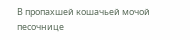В пропахшей кошачьей мочой песочнице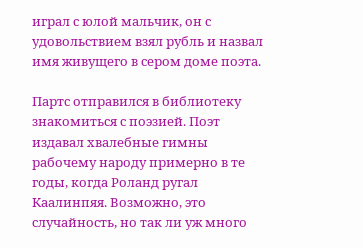играл с юлой мальчик, он с удовольствием взял рубль и назвал имя живущего в сером доме поэта.

Партс отправился в библиотеку знакомиться с поэзией. Поэт издавал хвалебные гимны рабочему народу примерно в те годы, когда Роланд ругал Каалинпяя. Возможно, это случайность, но так ли уж много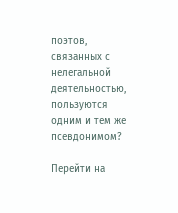поэтов, связанных с нелегальной деятельностью, пользуются одним и тем же псевдонимом?

Перейти на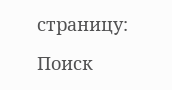страницу:

Поиск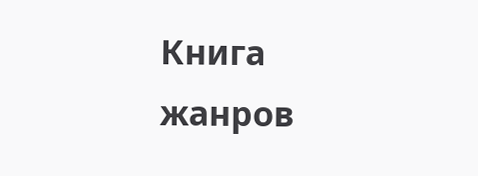Книга жанров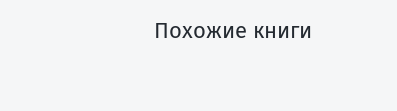Похожие книги